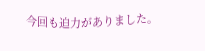今回も迫力がありました。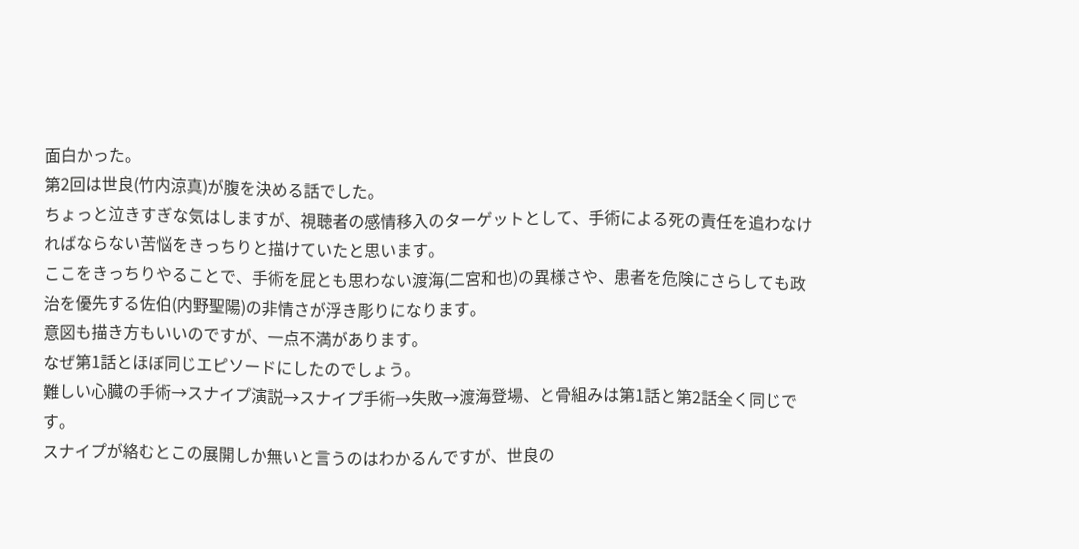面白かった。
第2回は世良(竹内涼真)が腹を決める話でした。
ちょっと泣きすぎな気はしますが、視聴者の感情移入のターゲットとして、手術による死の責任を追わなければならない苦悩をきっちりと描けていたと思います。
ここをきっちりやることで、手術を屁とも思わない渡海(二宮和也)の異様さや、患者を危険にさらしても政治を優先する佐伯(内野聖陽)の非情さが浮き彫りになります。
意図も描き方もいいのですが、一点不満があります。
なぜ第1話とほぼ同じエピソードにしたのでしょう。
難しい心臓の手術→スナイプ演説→スナイプ手術→失敗→渡海登場、と骨組みは第1話と第2話全く同じです。
スナイプが絡むとこの展開しか無いと言うのはわかるんですが、世良の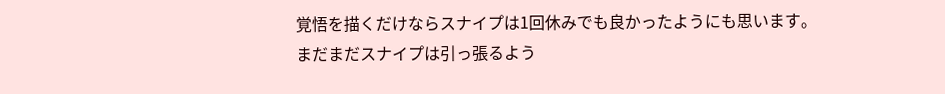覚悟を描くだけならスナイプは1回休みでも良かったようにも思います。
まだまだスナイプは引っ張るよう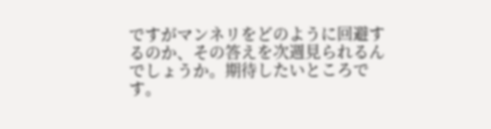ですがマンネリをどのように回避するのか、その答えを次週見られるんでしょうか。期待したいところです。